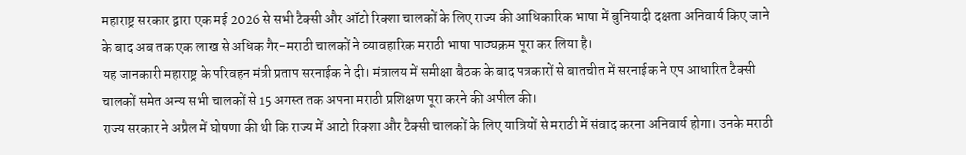महाराष्ट्र सरकार द्वारा एक मई 2026 से सभी टैक्सी और ऑटो रिक्शा चालकों के लिए राज्य की आधिकारिक भाषा में बुनियादी दक्षता अनिवार्य किए जाने के बाद अब तक एक लाख से अधिक गैर-मराठी चालकों ने व्यावहारिक मराठी भाषा पाठ्यक्रम पूरा कर लिया है।
यह जानकारी महाराष्ट्र के परिवहन मंत्री प्रताप सरनाईक ने दी। मंत्रालय में समीक्षा बैठक के बाद पत्रकारों से बातचीत में सरनाईक ने एप आधारित टैक्सी चालकों समेत अन्य सभी चालकों से 15 अगस्त तक अपना मराठी प्रशिक्षण पूरा करने की अपील की।
राज्य सरकार ने अप्रैल में घोषणा की थी कि राज्य में आटो रिक्शा और टैक्सी चालकों के लिए यात्रियों से मराठी में संवाद करना अनिवार्य होगा। उनके मराठी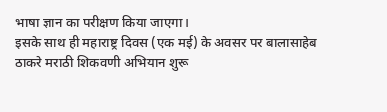भाषा ज्ञान का परीक्षण किया जाएगा।
इसके साथ ही महाराष्ट्र दिवस (एक मई) के अवसर पर बालासाहेब ठाकरे मराठी शिकवणी अभियान शुरू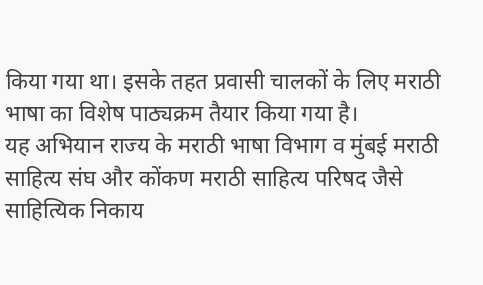किया गया था। इसके तहत प्रवासी चालकों के लिए मराठी भाषा का विशेष पाठ्यक्रम तैयार किया गया है।
यह अभियान राज्य के मराठी भाषा विभाग व मुंबई मराठी साहित्य संघ और कोंकण मराठी साहित्य परिषद जैसे साहित्यिक निकाय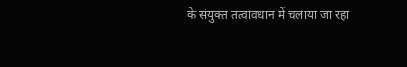के संयुक्त तत्वावधान में चलाया जा रहा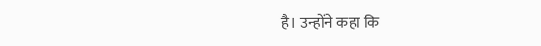है। उन्होंने कहा कि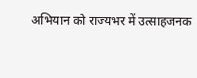अभियान को राज्यभर में उत्साहजनक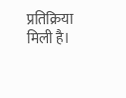प्रतिक्रिया मिली है।